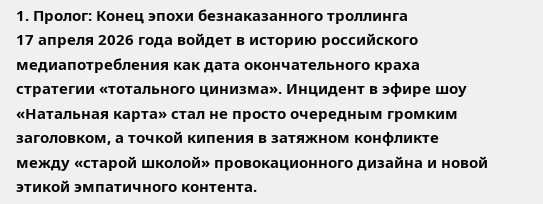1. Пролог: Конец эпохи безнаказанного троллинга
17 апреля 2026 года войдет в историю российского медиапотребления как дата окончательного краха стратегии «тотального цинизма». Инцидент в эфире шоу «Натальная карта» стал не просто очередным громким заголовком, а точкой кипения в затяжном конфликте между «старой школой» провокационного дизайна и новой этикой эмпатичного контента.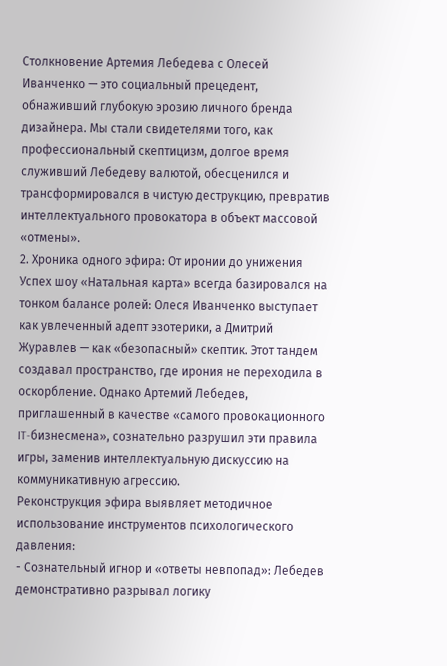Столкновение Артемия Лебедева с Олесей Иванченко — это социальный прецедент, обнаживший глубокую эрозию личного бренда дизайнера. Мы стали свидетелями того, как профессиональный скептицизм, долгое время служивший Лебедеву валютой, обесценился и трансформировался в чистую деструкцию, превратив интеллектуального провокатора в объект массовой «отмены».
2. Хроника одного эфира: От иронии до унижения
Успех шоу «Натальная карта» всегда базировался на тонком балансе ролей: Олеся Иванченко выступает как увлеченный адепт эзотерики, а Дмитрий Журавлев — как «безопасный» скептик. Этот тандем создавал пространство, где ирония не переходила в оскорбление. Однако Артемий Лебедев, приглашенный в качестве «самого провокационного IT-бизнесмена», сознательно разрушил эти правила игры, заменив интеллектуальную дискуссию на коммуникативную агрессию.
Реконструкция эфира выявляет методичное использование инструментов психологического давления:
- Сознательный игнор и «ответы невпопад»: Лебедев демонстративно разрывал логику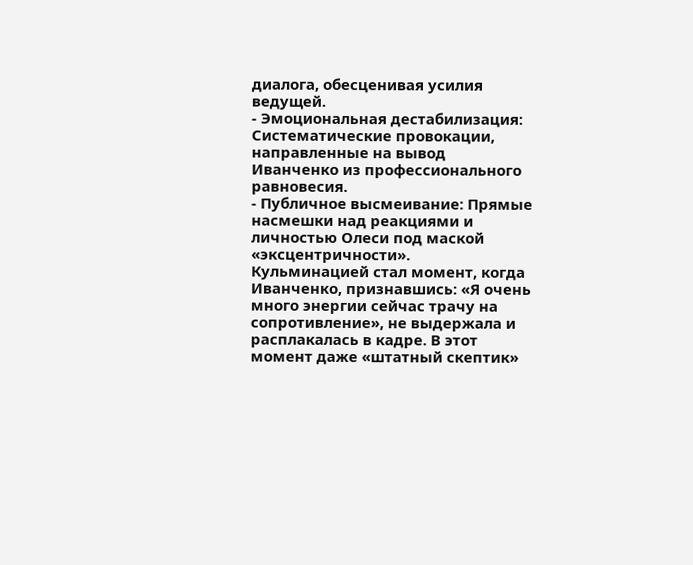диалога, обесценивая усилия ведущей.
- Эмоциональная дестабилизация: Систематические провокации, направленные на вывод Иванченко из профессионального равновесия.
- Публичное высмеивание: Прямые насмешки над реакциями и личностью Олеси под маской «эксцентричности».
Кульминацией стал момент, когда Иванченко, признавшись: «Я очень много энергии сейчас трачу на сопротивление», не выдержала и расплакалась в кадре. В этот момент даже «штатный скептик»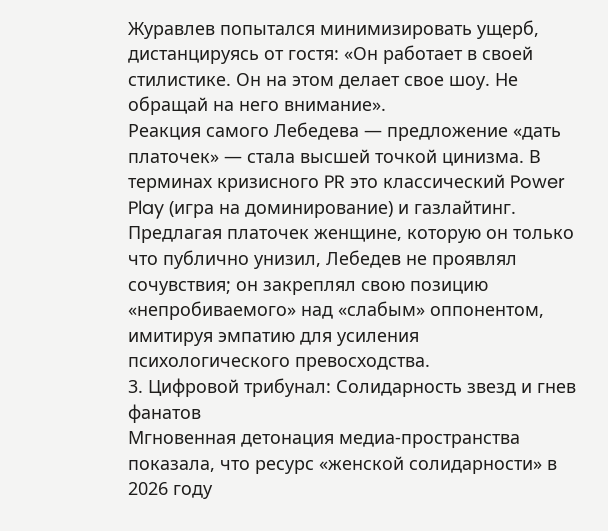Журавлев попытался минимизировать ущерб, дистанцируясь от гостя: «Он работает в своей стилистике. Он на этом делает свое шоу. Не обращай на него внимание».
Реакция самого Лебедева — предложение «дать платочек» — стала высшей точкой цинизма. В терминах кризисного PR это классический Power Play (игра на доминирование) и газлайтинг. Предлагая платочек женщине, которую он только что публично унизил, Лебедев не проявлял сочувствия; он закреплял свою позицию «непробиваемого» над «слабым» оппонентом, имитируя эмпатию для усиления психологического превосходства.
3. Цифровой трибунал: Солидарность звезд и гнев фанатов
Мгновенная детонация медиа-пространства показала, что ресурс «женской солидарности» в 2026 году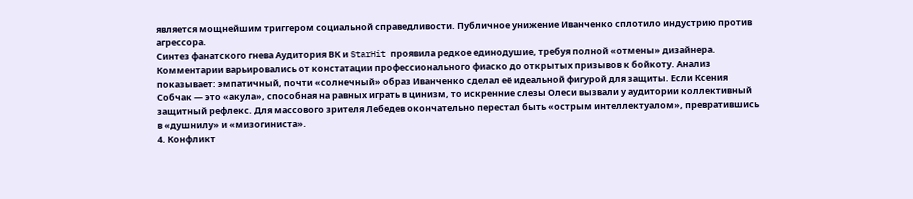является мощнейшим триггером социальной справедливости. Публичное унижение Иванченко сплотило индустрию против агрессора.
Синтез фанатского гнева Аудитория ВК и StarHit проявила редкое единодушие, требуя полной «отмены» дизайнера. Комментарии варьировались от констатации профессионального фиаско до открытых призывов к бойкоту. Анализ показывает: эмпатичный, почти «солнечный» образ Иванченко сделал её идеальной фигурой для защиты. Если Ксения Собчак — это «акула», способная на равных играть в цинизм, то искренние слезы Олеси вызвали у аудитории коллективный защитный рефлекс. Для массового зрителя Лебедев окончательно перестал быть «острым интеллектуалом», превратившись в «душнилу» и «мизогиниста».
4. Конфликт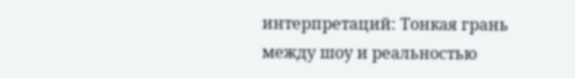интерпретаций: Тонкая грань между шоу и реальностью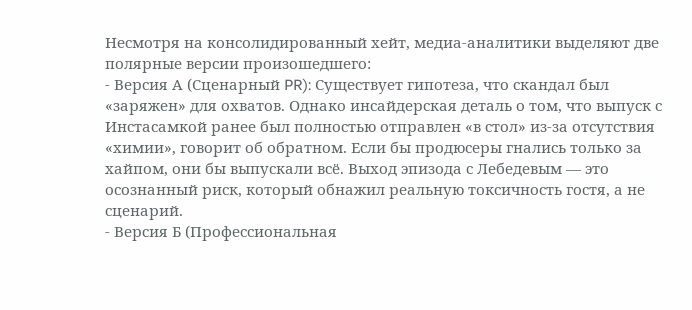Несмотря на консолидированный хейт, медиа-аналитики выделяют две полярные версии произошедшего:
- Версия А (Сценарный PR): Существует гипотеза, что скандал был «заряжен» для охватов. Однако инсайдерская деталь о том, что выпуск с Инстасамкой ранее был полностью отправлен «в стол» из-за отсутствия «химии», говорит об обратном. Если бы продюсеры гнались только за хайпом, они бы выпускали всё. Выход эпизода с Лебедевым — это осознанный риск, который обнажил реальную токсичность гостя, а не сценарий.
- Версия Б (Профессиональная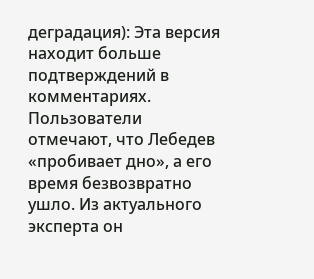деградация): Эта версия находит больше подтверждений в комментариях. Пользователи отмечают, что Лебедев «пробивает дно», а его время безвозвратно ушло. Из актуального эксперта он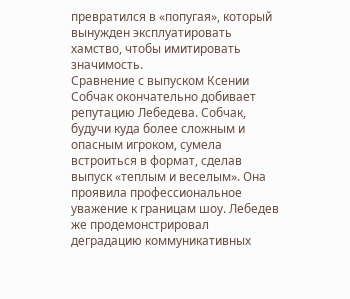превратился в «попугая», который вынужден эксплуатировать хамство, чтобы имитировать значимость.
Сравнение с выпуском Ксении Собчак окончательно добивает репутацию Лебедева. Собчак, будучи куда более сложным и опасным игроком, сумела встроиться в формат, сделав выпуск «теплым и веселым». Она проявила профессиональное уважение к границам шоу. Лебедев же продемонстрировал деградацию коммуникативных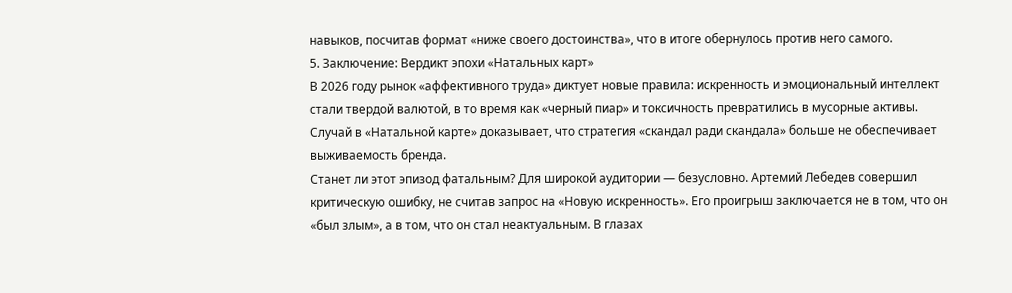навыков, посчитав формат «ниже своего достоинства», что в итоге обернулось против него самого.
5. Заключение: Вердикт эпохи «Натальных карт»
В 2026 году рынок «аффективного труда» диктует новые правила: искренность и эмоциональный интеллект стали твердой валютой, в то время как «черный пиар» и токсичность превратились в мусорные активы. Случай в «Натальной карте» доказывает, что стратегия «скандал ради скандала» больше не обеспечивает выживаемость бренда.
Станет ли этот эпизод фатальным? Для широкой аудитории — безусловно. Артемий Лебедев совершил критическую ошибку, не считав запрос на «Новую искренность». Его проигрыш заключается не в том, что он «был злым», а в том, что он стал неактуальным. В глазах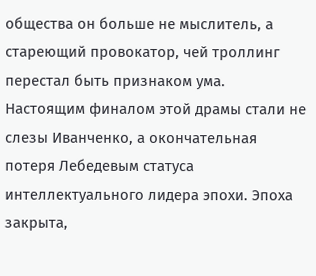общества он больше не мыслитель, а стареющий провокатор, чей троллинг перестал быть признаком ума. Настоящим финалом этой драмы стали не слезы Иванченко, а окончательная потеря Лебедевым статуса интеллектуального лидера эпохи. Эпоха закрыта,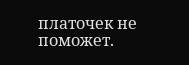платочек не поможет.